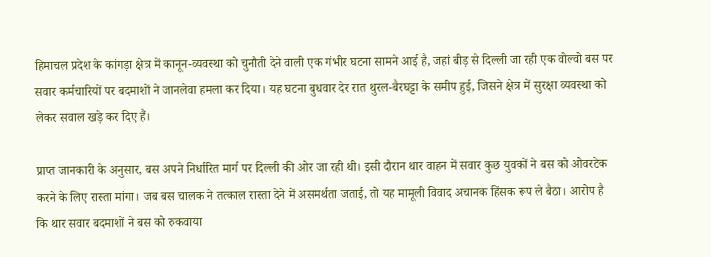हिमाचल प्रदेश के कांगड़ा क्षेत्र में कानून-व्यवस्था को चुनौती देने वाली एक गंभीर घटना सामने आई है, जहां बीड़ से दिल्ली जा रही एक वोल्वो बस पर सवार कर्मचारियों पर बदमाशों ने जानलेवा हमला कर दिया। यह घटना बुधवार देर रात थुरल-बैरघट्टा के समीप हुई, जिसने क्षेत्र में सुरक्षा व्यवस्था को लेकर सवाल खड़े कर दिए हैं।

प्राप्त जानकारी के अनुसार, बस अपने निर्धारित मार्ग पर दिल्ली की ओर जा रही थी। इसी दौरान थार वाहन में सवार कुछ युवकों ने बस को ओवरटेक करने के लिए रास्ता मांगा। जब बस चालक ने तत्काल रास्ता देने में असमर्थता जताई, तो यह मामूली विवाद अचानक हिंसक रूप ले बैठा। आरोप है कि थार सवार बदमाशों ने बस को रुकवाया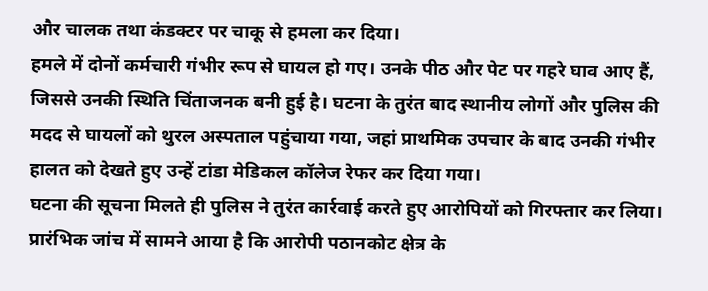और चालक तथा कंडक्टर पर चाकू से हमला कर दिया।
हमले में दोनों कर्मचारी गंभीर रूप से घायल हो गए। उनके पीठ और पेट पर गहरे घाव आए हैं, जिससे उनकी स्थिति चिंताजनक बनी हुई है। घटना के तुरंत बाद स्थानीय लोगों और पुलिस की मदद से घायलों को थुरल अस्पताल पहुंचाया गया, जहां प्राथमिक उपचार के बाद उनकी गंभीर हालत को देखते हुए उन्हें टांडा मेडिकल कॉलेज रेफर कर दिया गया।
घटना की सूचना मिलते ही पुलिस ने तुरंत कार्रवाई करते हुए आरोपियों को गिरफ्तार कर लिया। प्रारंभिक जांच में सामने आया है कि आरोपी पठानकोट क्षेत्र के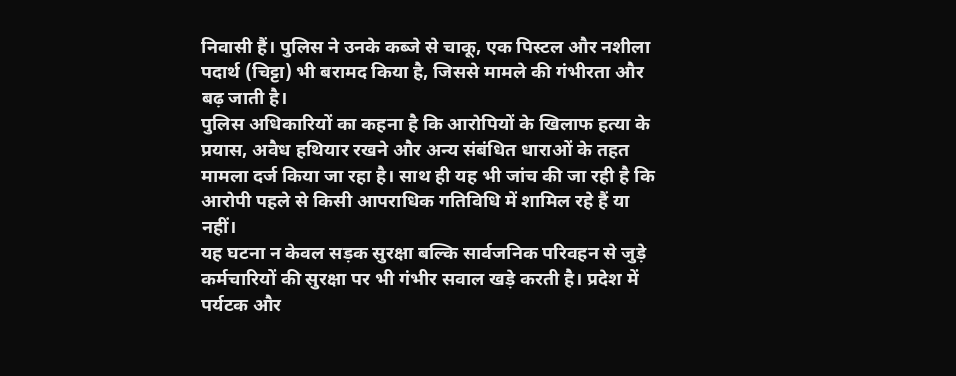निवासी हैं। पुलिस ने उनके कब्जे से चाकू, एक पिस्टल और नशीला पदार्थ (चिट्टा) भी बरामद किया है, जिससे मामले की गंभीरता और बढ़ जाती है।
पुलिस अधिकारियों का कहना है कि आरोपियों के खिलाफ हत्या के प्रयास, अवैध हथियार रखने और अन्य संबंधित धाराओं के तहत मामला दर्ज किया जा रहा है। साथ ही यह भी जांच की जा रही है कि आरोपी पहले से किसी आपराधिक गतिविधि में शामिल रहे हैं या नहीं।
यह घटना न केवल सड़क सुरक्षा बल्कि सार्वजनिक परिवहन से जुड़े कर्मचारियों की सुरक्षा पर भी गंभीर सवाल खड़े करती है। प्रदेश में पर्यटक और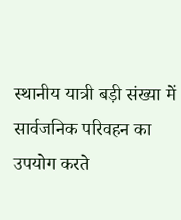स्थानीय यात्री बड़ी संख्या में सार्वजनिक परिवहन का उपयोग करते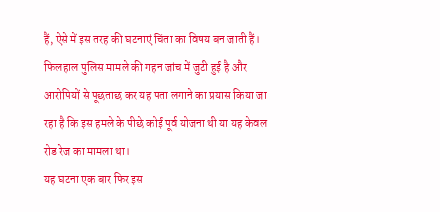हैं, ऐसे में इस तरह की घटनाएं चिंता का विषय बन जाती हैं।
फिलहाल पुलिस मामले की गहन जांच में जुटी हुई है और आरोपियों से पूछताछ कर यह पता लगाने का प्रयास किया जा रहा है कि इस हमले के पीछे कोई पूर्व योजना थी या यह केवल रोड रेज का मामला था।
यह घटना एक बार फिर इस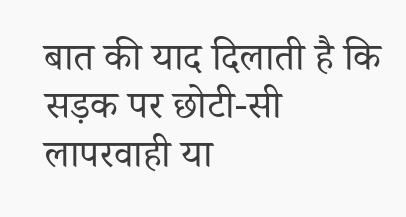बात की याद दिलाती है कि सड़क पर छोटी-सी लापरवाही या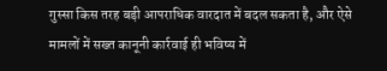गुस्सा किस तरह बड़ी आपराधिक वारदात में बदल सकता है, और ऐसे मामलों में सख्त कानूनी कार्रवाई ही भविष्य में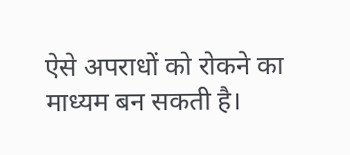ऐसे अपराधों को रोकने का माध्यम बन सकती है।